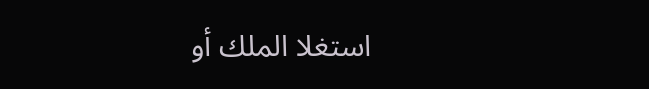استغلا الملك أو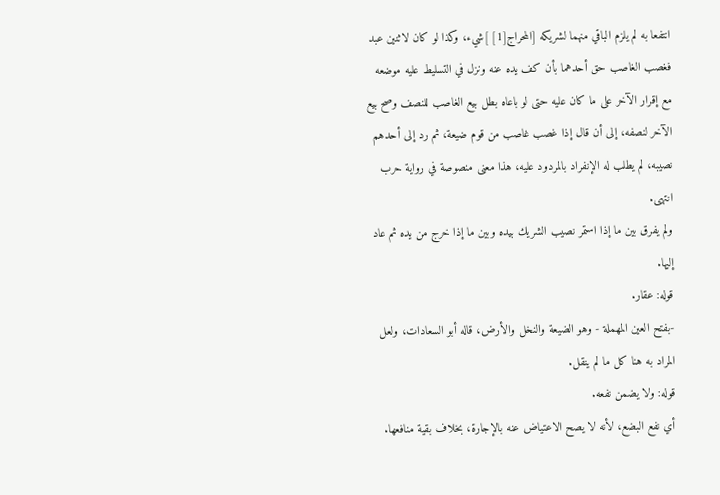انتفعا به لم يلزم الباقي منهما لشريكه [المحراج[1] ]شيء، وكذا لو كان لاثنين عبد فغصب الغاصب حق أحدهما بأن كف يده عنه ونزل في التسليط عليه موضعه مع إقرار الآخر على ما كان عليه حتى لو باعاه بطل بيع الغاصب للنصف وصح بيع الآخر لنصفه، إلى أن قال إذا غصب غاصب من قوم ضيعة، ثم رد إلى أحدهم نصيبه، لم يطلب له الإنفراد بالمردود عليه، هذا معنى منصوصة في رواية حرب انتهى.
ولم يفرق بين ما إذا استمر نصيب الشريك بيده وبين ما إذا خرج من يده ثم عاد إليها.
قوله: عقار.
-بفتح العين المهملة - وهو الضيعة والنخل والأرض، قاله أبو السعادات، ولعل المراد به هنا كل ما لم ينقل.
قوله: ولا يضمن نفعه.
أي نفع البضع، لأنه لا يصح الاعتياض عنه بالإجارة، بخلاف بقية منافعها.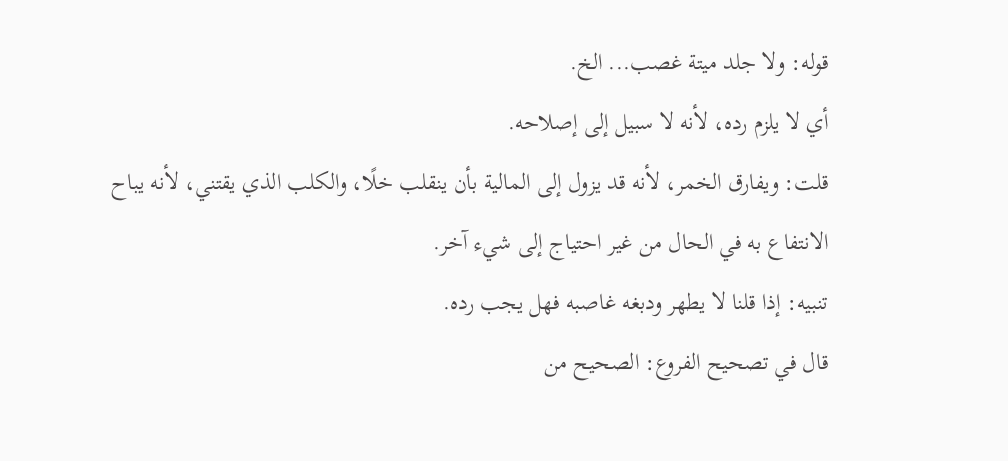قوله: ولا جلد ميتة غصب... الخ.
أي لا يلزم رده، لأنه لا سبيل إلى إصلاحه.
قلت: ويفارق الخمر، لأنه قد يزول إلى المالية بأن ينقلب خلًا، والكلب الذي يقتني، لأنه يباح الانتفاع به في الحال من غير احتياج إلى شيء آخر.
تنبيه: إذا قلنا لا يطهر ودبغه غاصبه فهل يجب رده.
قال في تصحيح الفروع: الصحيح من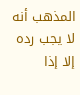المذهب أنه لا يجب رده إلا إذا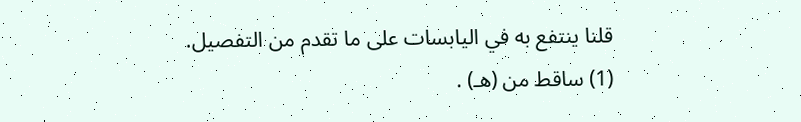قلنا ينتفع به في اليابسات على ما تقدم من التفصيل.
(1) ساقط من (هـ) .